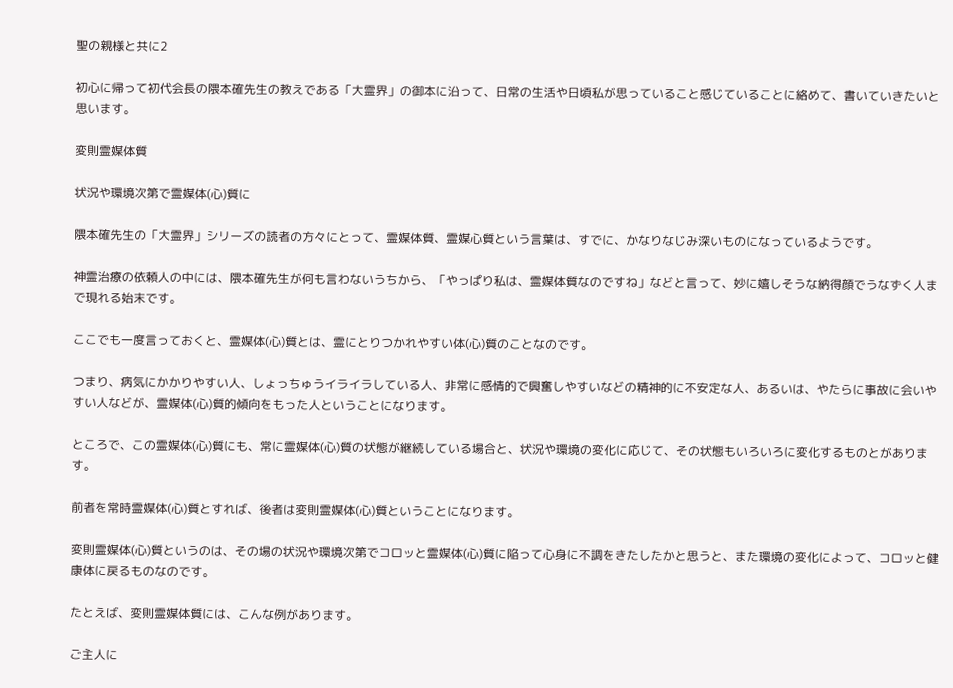聖の親様と共に2

初心に帰って初代会長の隈本確先生の教えである「大霊界」の御本に沿って、日常の生活や日頃私が思っていること感じていることに絡めて、書いていきたいと思います。

変則霊媒体質

状況や環境次第で霊媒体(心)質に

隈本確先生の「大霊界」シリーズの読者の方々にとって、霊媒体質、霊媒心質という言葉は、すでに、かなりなじみ深いものになっているようです。

神霊治療の依頼人の中には、隈本確先生が何も言わないうちから、「やっぱり私は、霊媒体質なのですね」などと言って、妙に嬉しそうな納得顔でうなずく人まで現れる始末です。

ここでも一度言っておくと、霊媒体(心)質とは、霊にとりつかれやすい体(心)質のことなのです。

つまり、病気にかかりやすい人、しょっちゅうイライラしている人、非常に感情的で興奮しやすいなどの精神的に不安定な人、あるいは、やたらに事故に会いやすい人などが、霊媒体(心)質的傾向をもった人ということになります。

ところで、この霊媒体(心)質にも、常に霊媒体(心)質の状態が継続している場合と、状況や環境の変化に応じて、その状態もいろいろに変化するものとがあります。

前者を常時霊媒体(心)質とすれば、後者は変則霊媒体(心)質ということになります。

変則霊媒体(心)質というのは、その場の状況や環境次第でコロッと霊媒体(心)質に陥って心身に不調をきたしたかと思うと、また環境の変化によって、コロッと健康体に戻るものなのです。

たとえば、変則霊媒体質には、こんな例があります。

ご主人に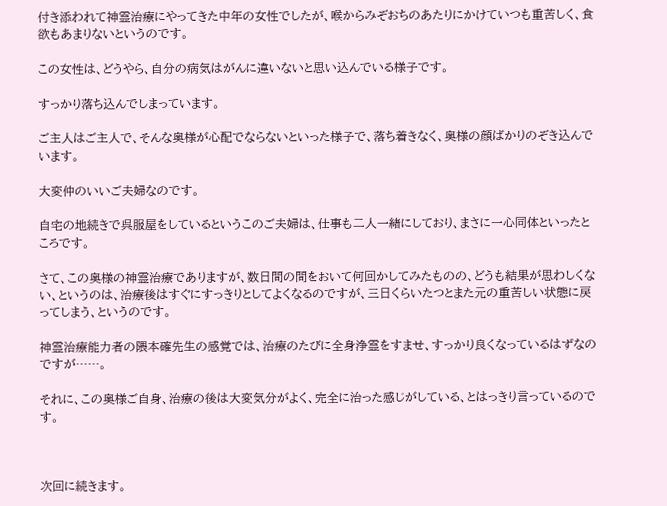付き添われて神霊治療にやってきた中年の女性でしたが、喉からみぞおちのあたりにかけていつも重苦しく、食欲もあまりないというのです。

この女性は、どうやら、自分の病気はがんに違いないと思い込んでいる様子です。

すっかり落ち込んでしまっています。

ご主人はご主人で、そんな奥様が心配でならないといった様子で、落ち着きなく、奥様の顔ばかりのぞき込んでいます。

大変仲のいいご夫婦なのです。

自宅の地続きで呉服屋をしているというこのご夫婦は、仕事も二人一緒にしており、まさに一心同体といったところです。

さて、この奥様の神霊治療でありますが、数日間の間をおいて何回かしてみたものの、どうも結果が思わしくない、というのは、治療後はすぐにすっきりとしてよくなるのですが、三日くらいたつとまた元の重苦しい状態に戻ってしまう、というのです。

神霊治療能力者の隈本確先生の感覚では、治療のたびに全身浄霊をすませ、すっかり良くなっているはずなのですが……。

それに、この奥様ご自身、治療の後は大変気分がよく、完全に治った感じがしている、とはっきり言っているのです。



次回に続きます。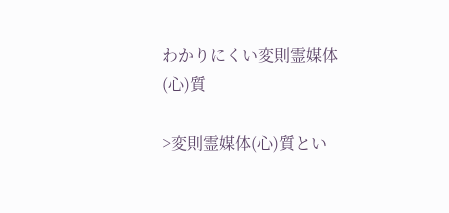わかりにくい変則霊媒体(心)質

>変則霊媒体(心)質とい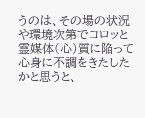うのは、その場の状況や環境次第でコロッと霊媒体(心)質に陥って心身に不調をきたしたかと思うと、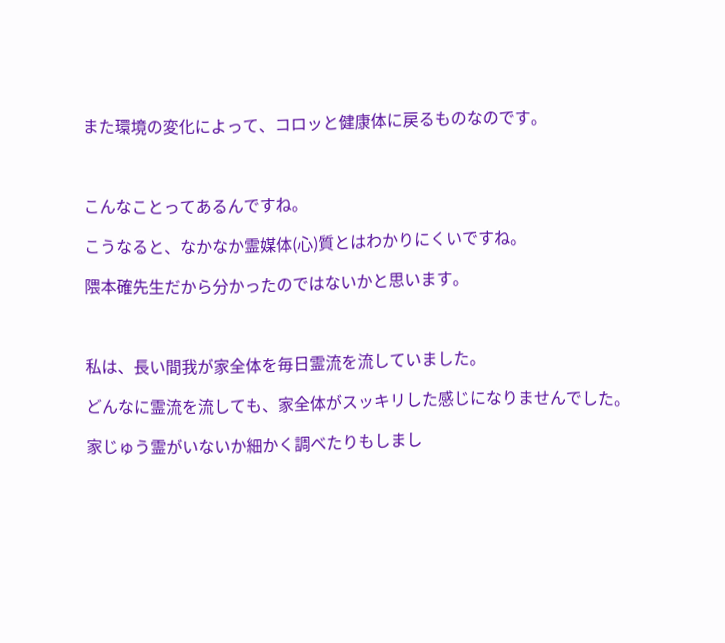また環境の変化によって、コロッと健康体に戻るものなのです。



こんなことってあるんですね。

こうなると、なかなか霊媒体(心)質とはわかりにくいですね。

隈本確先生だから分かったのではないかと思います。



私は、長い間我が家全体を毎日霊流を流していました。

どんなに霊流を流しても、家全体がスッキリした感じになりませんでした。

家じゅう霊がいないか細かく調べたりもしまし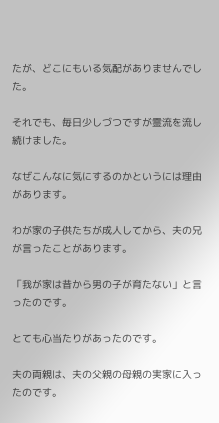たが、どこにもいる気配がありませんでした。

それでも、毎日少しづつですが霊流を流し続けました。

なぜこんなに気にするのかというには理由があります。

わが家の子供たちが成人してから、夫の兄が言ったことがあります。

「我が家は昔から男の子が育たない」と言ったのです。

とても心当たりがあったのです。

夫の両親は、夫の父親の母親の実家に入ったのです。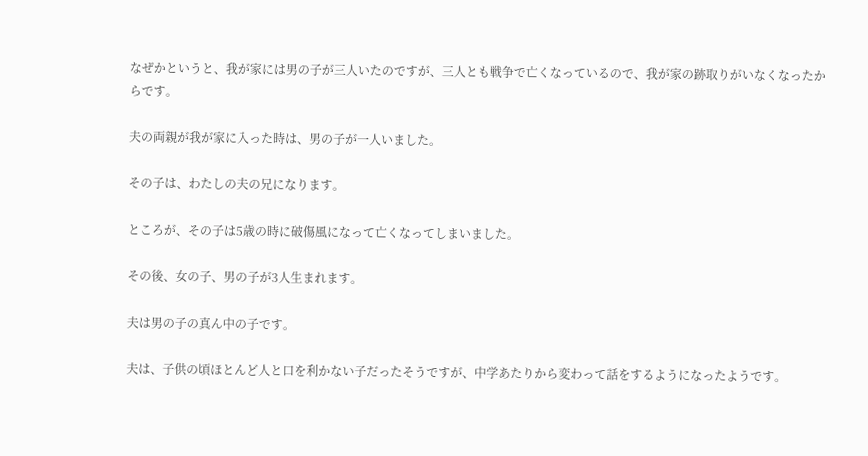なぜかというと、我が家には男の子が三人いたのですが、三人とも戦争で亡くなっているので、我が家の跡取りがいなくなったからです。

夫の両親が我が家に入った時は、男の子が一人いました。

その子は、わたしの夫の兄になります。

ところが、その子は5歳の時に破傷風になって亡くなってしまいました。

その後、女の子、男の子が3人生まれます。

夫は男の子の真ん中の子です。

夫は、子供の頃ほとんど人と口を利かない子だったそうですが、中学あたりから変わって話をするようになったようです。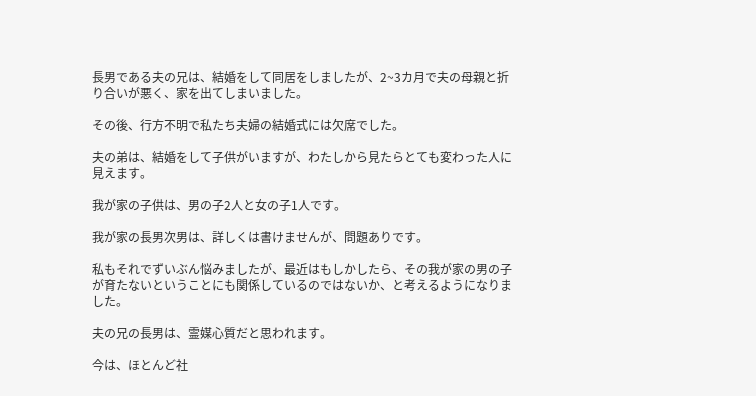長男である夫の兄は、結婚をして同居をしましたが、2~3カ月で夫の母親と折り合いが悪く、家を出てしまいました。

その後、行方不明で私たち夫婦の結婚式には欠席でした。

夫の弟は、結婚をして子供がいますが、わたしから見たらとても変わった人に見えます。

我が家の子供は、男の子2人と女の子1人です。

我が家の長男次男は、詳しくは書けませんが、問題ありです。

私もそれでずいぶん悩みましたが、最近はもしかしたら、その我が家の男の子が育たないということにも関係しているのではないか、と考えるようになりました。

夫の兄の長男は、霊媒心質だと思われます。

今は、ほとんど社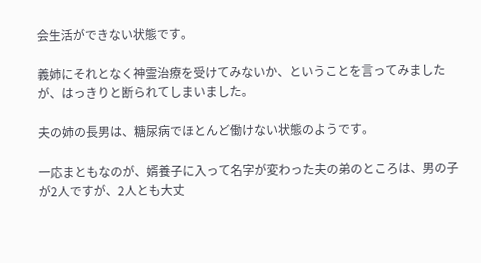会生活ができない状態です。

義姉にそれとなく神霊治療を受けてみないか、ということを言ってみましたが、はっきりと断られてしまいました。

夫の姉の長男は、糖尿病でほとんど働けない状態のようです。

一応まともなのが、婿養子に入って名字が変わった夫の弟のところは、男の子が2人ですが、2人とも大丈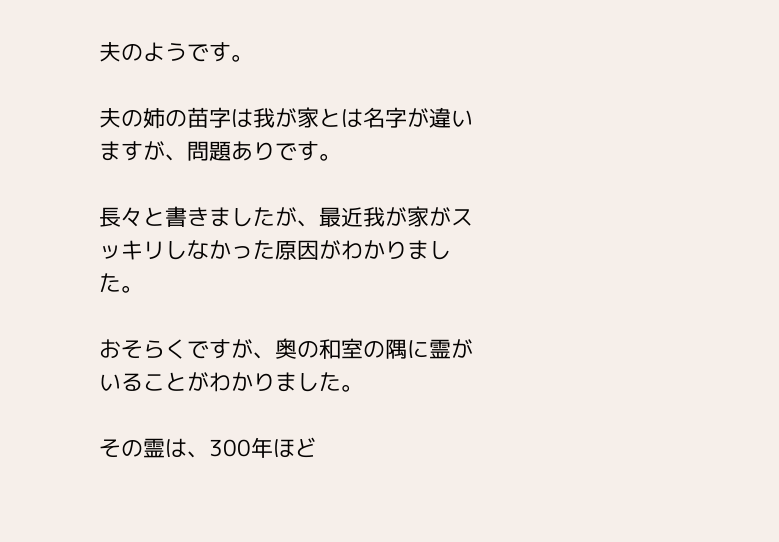夫のようです。

夫の姉の苗字は我が家とは名字が違いますが、問題ありです。

長々と書きましたが、最近我が家がスッキリしなかった原因がわかりました。

おそらくですが、奥の和室の隅に霊がいることがわかりました。

その霊は、300年ほど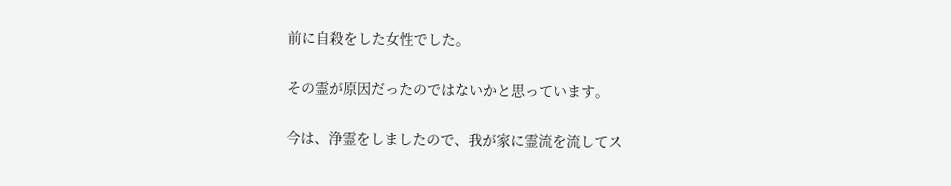前に自殺をした女性でした。

その霊が原因だったのではないかと思っています。

今は、浄霊をしましたので、我が家に霊流を流してス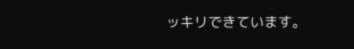ッキリできています。